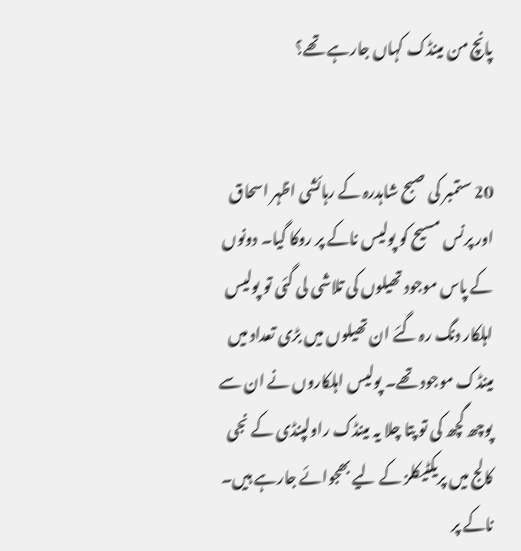پانچ من مینڈک کہاں جارہے تھے؟


20 ستمبر کی صبح شاہدرہ کے رہائشی اظہر اسحاق اور پرنس مسیح کو پولیس ناکے پر روکا گیا۔ دونوں کے پاس موجود تھیلوں کی تلاشی لی گئی تو پولیس اہلکار دنگ رہ گئے ان تھیلوں میں بڑی تعداد میں مینڈک موجود تھے۔ پولیس اہلکاروں نے ان سے پوچھ گچھ کی تو پتا چلا یہ مینڈک راولپنڈی کے نجی کالج میں پریکٹیکلز کے لیے بھجوائے جارہے ہیں۔ ناکے پر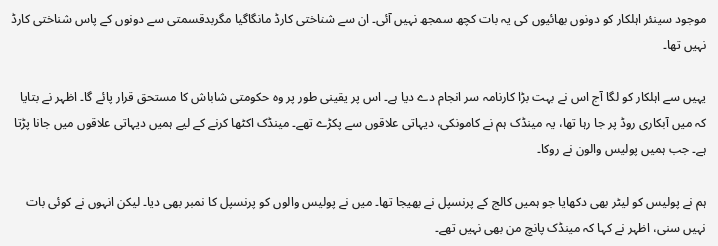موجود سینئر اہلکار کو دونوں بھائیوں کی یہ بات کچھ سمجھ نہیں آئی۔ ان سے شناختی کارڈ مانگاگیا مگربدقسمتی سے دونوں کے پاس شناختی کارڈ نہیں تھا۔

یہیں سے اہلکار کو لگا آج اس نے بہت بڑا کارنامہ سر انجام دے دیا ہے۔ اس پر یقینی طور پر وہ حکومتی شاباش کا مستحق قرار پائے گا۔ اظہر نے بتایا کہ میں آبکاری روڈ پر جا رہا تھا، یہ مینڈک ہم نے کامونکی، دیہاتی علاقوں سے پکڑے تھے۔ مینڈک اکٹھا کرنے کے لیے ہمیں دیہاتی علاقوں میں جانا پڑتا ہے۔ جب ہمیں پولیس والون نے روکا۔

ہم نے پولیس کو لیٹر بھی دکھایا جو ہمیں کالج کے پرنسپل نے بھیجا تھا۔ میں نے پولیس والوں کو پرنسپل کا نمبر بھی دیا۔ لیکن انہوں نے کوئی بات نہیں سنی، اظہر نے کہا کہ مینڈک پانچ من بھی نہیں تھے۔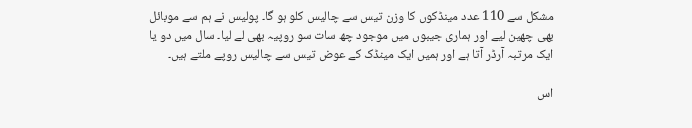مشکل سے 110 عدد مینڈکوں کا وزن تیس سے چالیس کلو ہو گا۔ پولیس نے ہم سے موبائل بھی چھین لیے اور ہماری جیبوں میں موجود چھ سات سو روپیہ بھی لے لیا۔ سال میں دو یا ایک مرتبہ آرڈر آتا ہے اور ہمیں ایک مینڈک کے عوض تیس سے چالیس روپے ملتے ہیں۔

اس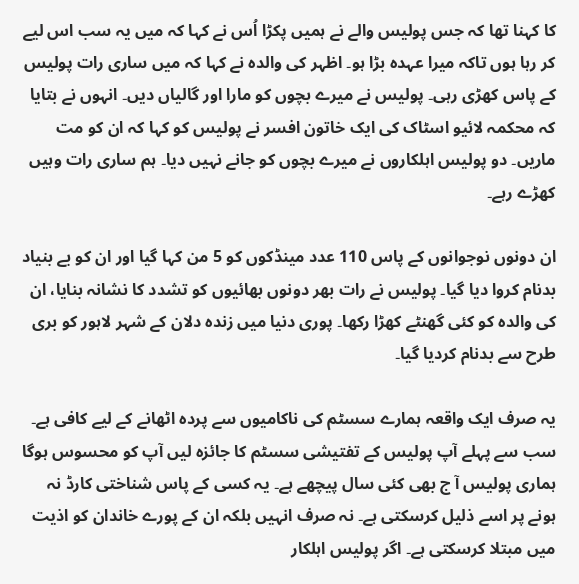کا کہنا تھا کہ جس پولیس والے نے ہمیں پکڑا اُس نے کہا کہ میں یہ سب اس لیے کر رہا ہوں تاکہ میرا عہدہ بڑا ہو۔ اظہر کی والدہ نے کہا کہ میں ساری رات پولیس کے پاس کھڑی رہی۔ پولیس نے میرے بچوں کو مارا اور گالیاں دیں۔ انہوں نے بتایا کہ محکمہ لائیو اسٹاک کی ایک خاتون افسر نے پولیس کو کہا کہ ان کو مت ماریں۔ دو پولیس اہلکاروں نے میرے بچوں کو جانے نہیں دیا۔ ہم ساری رات وہیں کھڑے رہے۔

ان دونوں نوجوانوں کے پاس 110 عدد مینڈکوں کو 5 من کہا گیا اور ان کو بے بنیاد بدنام کروا دیا گیا۔ پولیس نے رات بھر دونوں بھائیوں کو تشدد کا نشانہ بنایا، ان کی والدہ کو کئی گھنٹے کھڑا رکھا۔ پوری دنیا میں زندہ دلان کے شہر لاہور کو بری طرح سے بدنام کردیا گیا۔

یہ صرف ایک واقعہ ہمارے سسٹم کی ناکامیوں سے پردہ اٹھانے کے لیے کافی ہے۔ سب سے پہلے آپ پولیس کے تفتیشی سسٹم کا جائزہ لیں آپ کو محسوس ہوگا ہماری پولیس آ ج بھی کئی سال پیچھے ہے۔ یہ کسی کے پاس شناختی کارڈ نہ ہونے پر اسے ذلیل کرسکتی ہے۔ نہ صرف انہیں بلکہ ان کے پورے خاندان کو اذیت میں مبتلا کرسکتی ہے۔ اگر پولیس اہلکار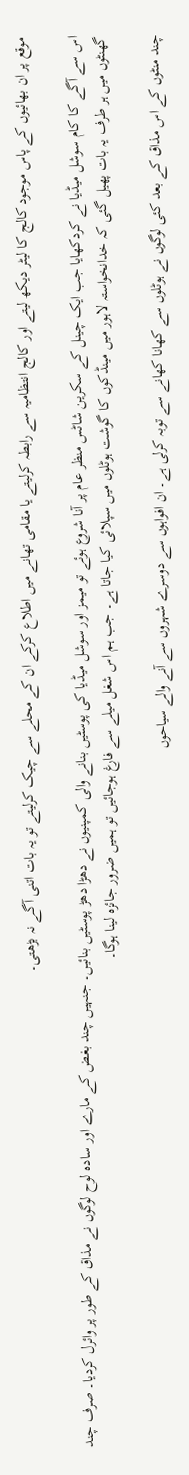موقع پر ان بھائیوں کے پاس موجود کالج کا لیٹر دیکھ لیتے اور کالج انتظامیہ سے رابطہ کرلیتے یا مقامی تھانے میں اطلاع کرکے ان کے محلے سے چیک کرلیتے تو یہ بات اتنی آگے نہ بڑھتی۔

اس سے آگے کا کام سوشل میڈیا نے کردکھایا جب ایک چینل کے سکرین شاٹس منظر عام پر آنا شروع ہوئے تو میمز اور سوشل میڈیا کی پوسٹیں بنانے والی کمپنیوں نے دھڑا دھڑ پوسٹیں بنائیں۔ جنہیں چند بغض کے مارے اور سادہ لوح لوگوں نے مذاق کے طور پر وائرل کردیا۔ صرف چند گھنٹوں میں ہر طرف یہ بات پھیل گئی کہ خدانخواستہ لاہور میں مینڈکوں کا گوشت ہوٹلوں میں سپلائی کیا جاتا ہے۔ جب ہم اس شغل میلے سے فارغ ہوجائیں تو ہمیں ضرور جائزہ لینا ہوگا۔

چند منٹوں کے اس مذاق کے بعد کئی لوگوں نے ہوٹلوں سے کھانا کھانے سے توبہ کرلی ہے۔ ان افواہوں سے دوسرے شہروں سے آنے والے سیاحوں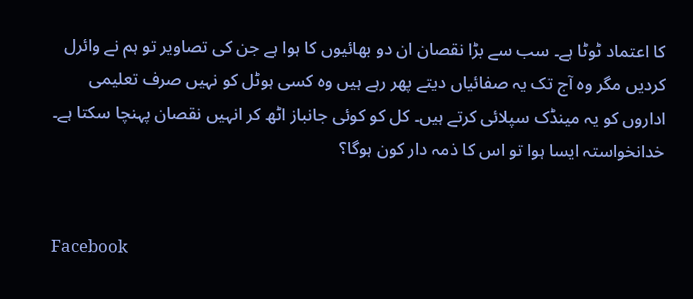کا اعتماد ٹوٹا ہے۔ سب سے بڑا نقصان ان دو بھائیوں کا ہوا ہے جن کی تصاویر تو ہم نے وائرل کردیں مگر وہ آج تک یہ صفائیاں دیتے پھر رہے ہیں وہ کسی ہوٹل کو نہیں صرف تعلیمی اداروں کو یہ مینڈک سپلائی کرتے ہیں۔ کل کو کوئی جانباز اٹھ کر انہیں نقصان پہنچا سکتا ہے۔ خدانخواستہ ایسا ہوا تو اس کا ذمہ دار کون ہوگا؟


Facebook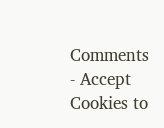Comments - Accept Cookies to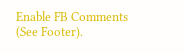Enable FB Comments (See Footer).